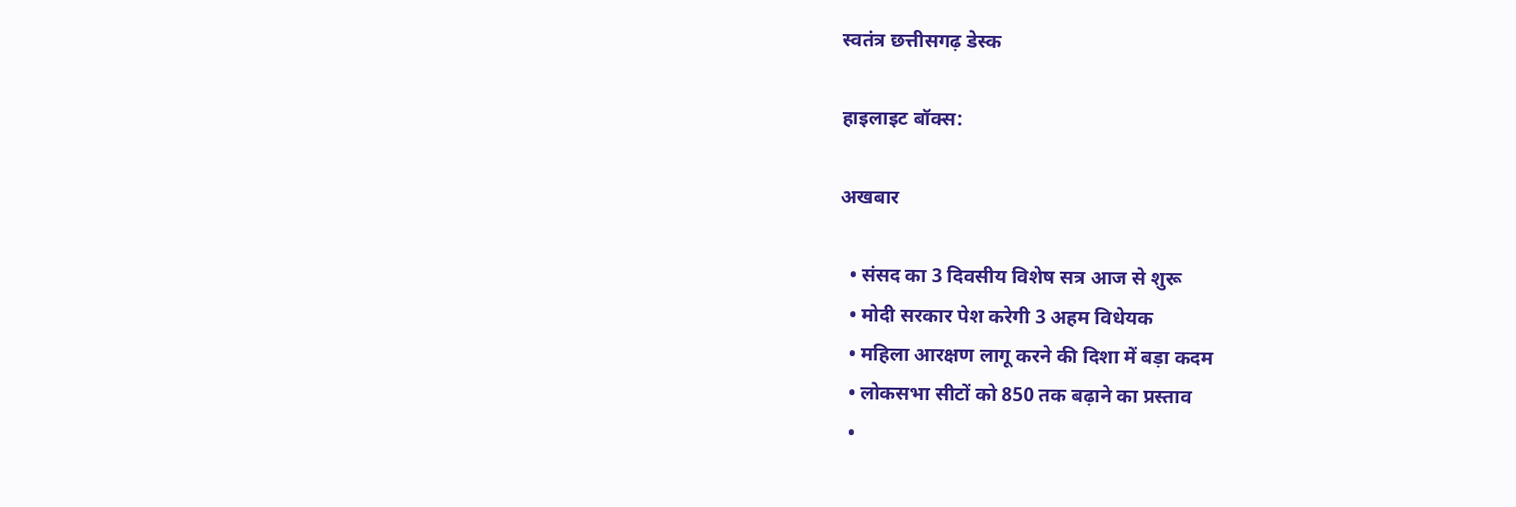स्वतंत्र छत्तीसगढ़ डेस्क

हाइलाइट बॉक्स:

अखबार

  • संसद का 3 दिवसीय विशेष सत्र आज से शुरू
  • मोदी सरकार पेश करेगी 3 अहम विधेयक
  • महिला आरक्षण लागू करने की दिशा में बड़ा कदम
  • लोकसभा सीटों को 850 तक बढ़ाने का प्रस्ताव
  •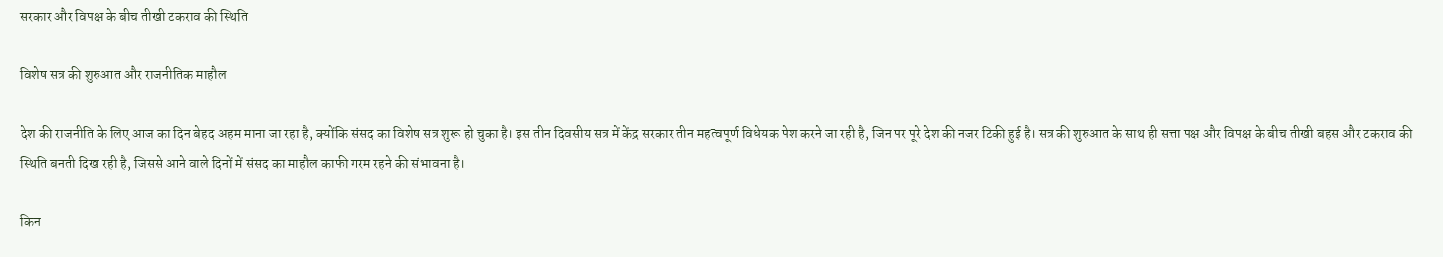सरकार और विपक्ष के बीच तीखी टकराव की स्थिति

विशेष सत्र की शुरुआत और राजनीतिक माहौल

देश की राजनीति के लिए आज का दिन बेहद अहम माना जा रहा है, क्योंकि संसद का विशेष सत्र शुरू हो चुका है। इस तीन दिवसीय सत्र में केंद्र सरकार तीन महत्वपूर्ण विधेयक पेश करने जा रही है, जिन पर पूरे देश की नजर टिकी हुई है। सत्र की शुरुआत के साथ ही सत्ता पक्ष और विपक्ष के बीच तीखी बहस और टकराव की स्थिति बनती दिख रही है, जिससे आने वाले दिनों में संसद का माहौल काफी गरम रहने की संभावना है।

किन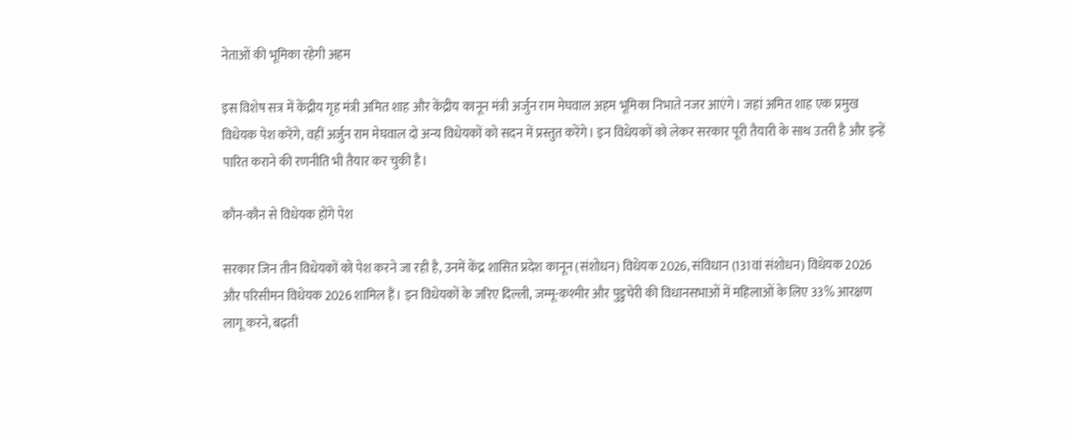नेताओं की भूमिका रहेगी अहम

इस विशेष सत्र में केंद्रीय गृह मंत्री अमित शाह और केंद्रीय कानून मंत्री अर्जुन राम मेघवाल अहम भूमिका निभाते नजर आएंगे। जहां अमित शाह एक प्रमुख विधेयक पेश करेंगे, वहीं अर्जुन राम मेघवाल दो अन्य विधेयकों को सदन में प्रस्तुत करेंगे। इन विधेयकों को लेकर सरकार पूरी तैयारी के साथ उतरी है और इन्हें पारित कराने की रणनीति भी तैयार कर चुकी है।

कौन-कौन से विधेयक होंगे पेश

सरकार जिन तीन विधेयकों को पेश करने जा रही है, उनमें केंद्र शासित प्रदेश कानून (संशोधन) विधेयक 2026, संविधान (131वां संशोधन) विधेयक 2026 और परिसीमन विधेयक 2026 शामिल हैं। इन विधेयकों के जरिए दिल्ली, जम्मू-कश्मीर और पुडुचेरी की विधानसभाओं में महिलाओं के लिए 33% आरक्षण लागू करने, बढ़ती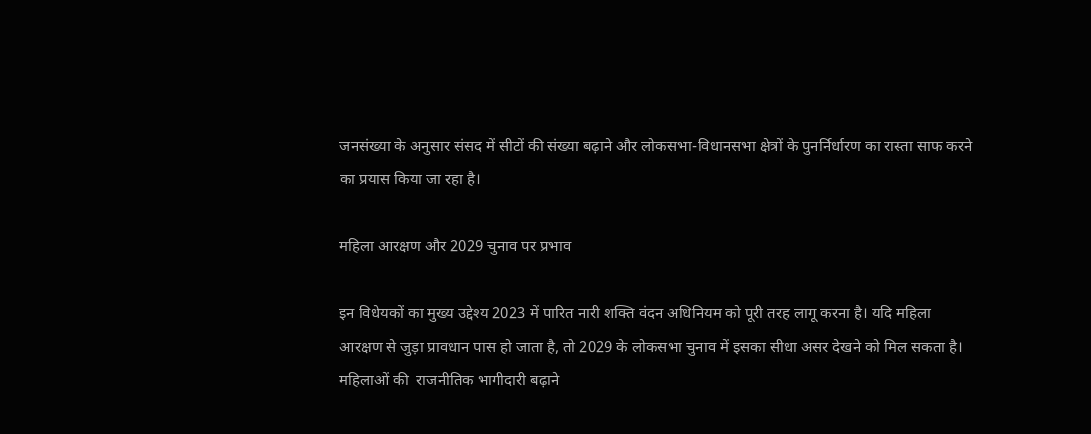जनसंख्या के अनुसार संसद में सीटों की संख्या बढ़ाने और लोकसभा-विधानसभा क्षेत्रों के पुनर्निर्धारण का रास्ता साफ करने का प्रयास किया जा रहा है।

महिला आरक्षण और 2029 चुनाव पर प्रभाव

इन विधेयकों का मुख्य उद्देश्य 2023 में पारित नारी शक्ति वंदन अधिनियम को पूरी तरह लागू करना है। यदि महिला आरक्षण से जुड़ा प्रावधान पास हो जाता है, तो 2029 के लोकसभा चुनाव में इसका सीधा असर देखने को मिल सकता है। महिलाओं की  राजनीतिक भागीदारी बढ़ाने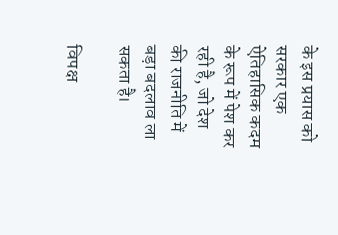के इस प्रयास को सरकार एक ऐतिहासिक कदम के रूप में पेश कर रही है, जो देश की राजनीति में बड़ा बदलाव ला सकता है।

विपक्ष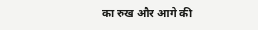का रुख और आगे की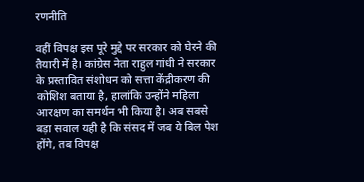रणनीति

वहीं विपक्ष इस पूरे मुद्दे पर सरकार को घेरने की तैयारी में है। कांग्रेस नेता राहुल गांधी ने सरकार के प्रस्तावित संशोधन को सत्ता केंद्रीकरण की कोशिश बताया है, हालांकि उन्होंने महिला आरक्षण का समर्थन भी किया है। अब सबसे बड़ा सवाल यही है कि संसद में जब ये बिल पेश होंगे, तब विपक्ष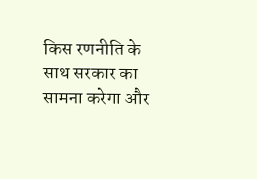किस रणनीति के साथ सरकार का सामना करेगा और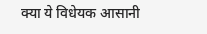क्या ये विधेयक आसानी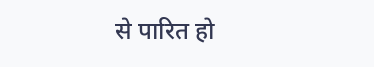से पारित हो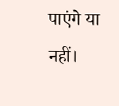पाएंगे या नहीं।